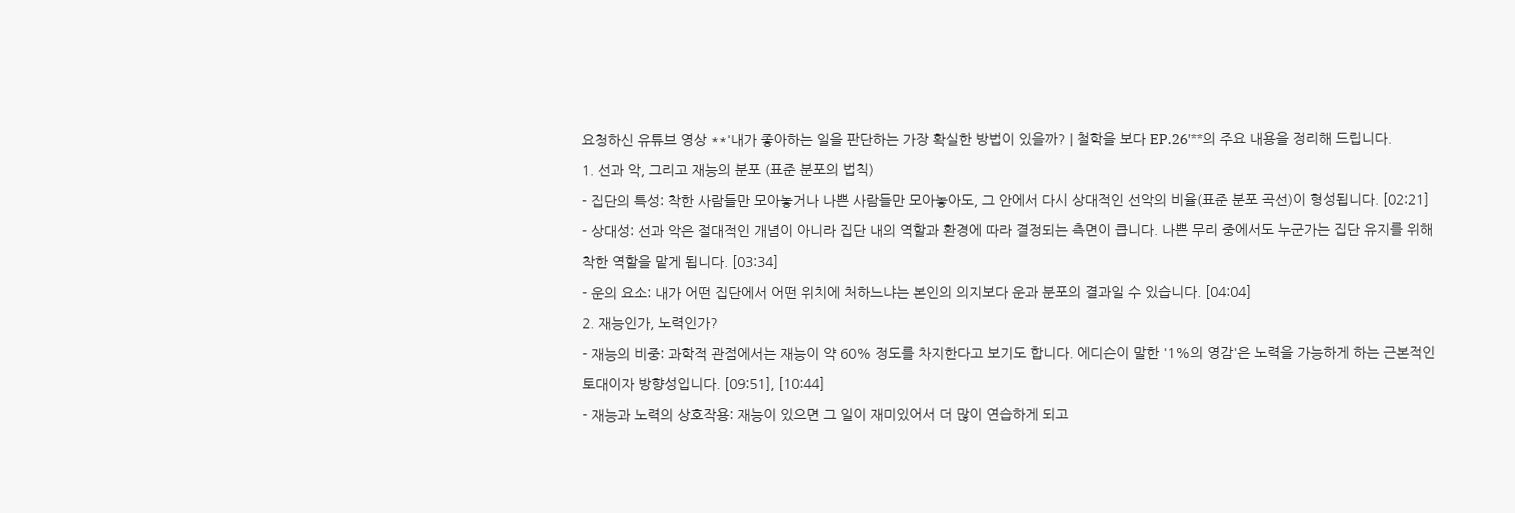요청하신 유튜브 영상 **'내가 좋아하는 일을 판단하는 가장 확실한 방법이 있을까? | 철학을 보다 EP.26'**의 주요 내용을 정리해 드립니다.
1. 선과 악, 그리고 재능의 분포 (표준 분포의 법칙)
- 집단의 특성: 착한 사람들만 모아놓거나 나쁜 사람들만 모아놓아도, 그 안에서 다시 상대적인 선악의 비율(표준 분포 곡선)이 형성됩니다. [02:21]
- 상대성: 선과 악은 절대적인 개념이 아니라 집단 내의 역할과 환경에 따라 결정되는 측면이 큽니다. 나쁜 무리 중에서도 누군가는 집단 유지를 위해 착한 역할을 맡게 됩니다. [03:34]
- 운의 요소: 내가 어떤 집단에서 어떤 위치에 처하느냐는 본인의 의지보다 운과 분포의 결과일 수 있습니다. [04:04]
2. 재능인가, 노력인가?
- 재능의 비중: 과학적 관점에서는 재능이 약 60% 정도를 차지한다고 보기도 합니다. 에디슨이 말한 '1%의 영감'은 노력을 가능하게 하는 근본적인 토대이자 방향성입니다. [09:51], [10:44]
- 재능과 노력의 상호작용: 재능이 있으면 그 일이 재미있어서 더 많이 연습하게 되고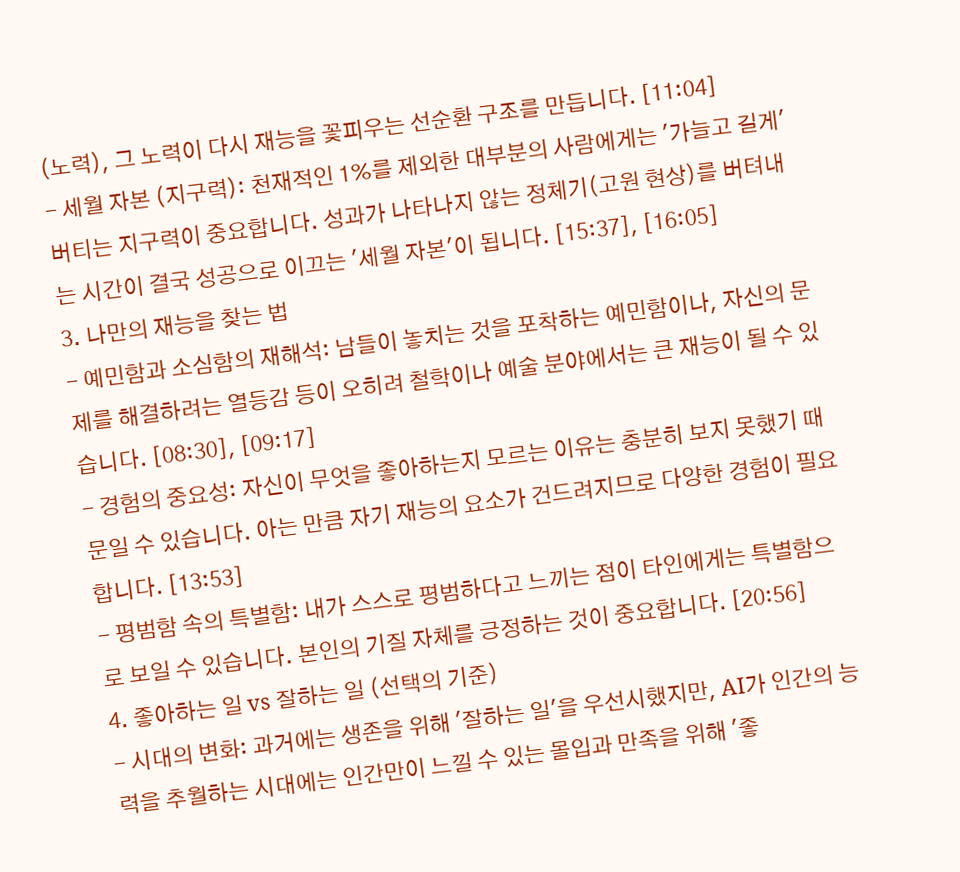(노력), 그 노력이 다시 재능을 꽃피우는 선순환 구조를 만듭니다. [11:04]
- 세월 자본 (지구력): 천재적인 1%를 제외한 대부분의 사람에게는 '가늘고 길게' 버티는 지구력이 중요합니다. 성과가 나타나지 않는 정체기(고원 현상)를 버텨내는 시간이 결국 성공으로 이끄는 '세월 자본'이 됩니다. [15:37], [16:05]
3. 나만의 재능을 찾는 법
- 예민함과 소심함의 재해석: 남들이 놓치는 것을 포착하는 예민함이나, 자신의 문제를 해결하려는 열등감 등이 오히려 철학이나 예술 분야에서는 큰 재능이 될 수 있습니다. [08:30], [09:17]
- 경험의 중요성: 자신이 무엇을 좋아하는지 모르는 이유는 충분히 보지 못했기 때문일 수 있습니다. 아는 만큼 자기 재능의 요소가 건드려지므로 다양한 경험이 필요합니다. [13:53]
- 평범함 속의 특별함: 내가 스스로 평범하다고 느끼는 점이 타인에게는 특별함으로 보일 수 있습니다. 본인의 기질 자체를 긍정하는 것이 중요합니다. [20:56]
4. 좋아하는 일 vs 잘하는 일 (선택의 기준)
- 시대의 변화: 과거에는 생존을 위해 '잘하는 일'을 우선시했지만, AI가 인간의 능력을 추월하는 시대에는 인간만이 느낄 수 있는 몰입과 만족을 위해 '좋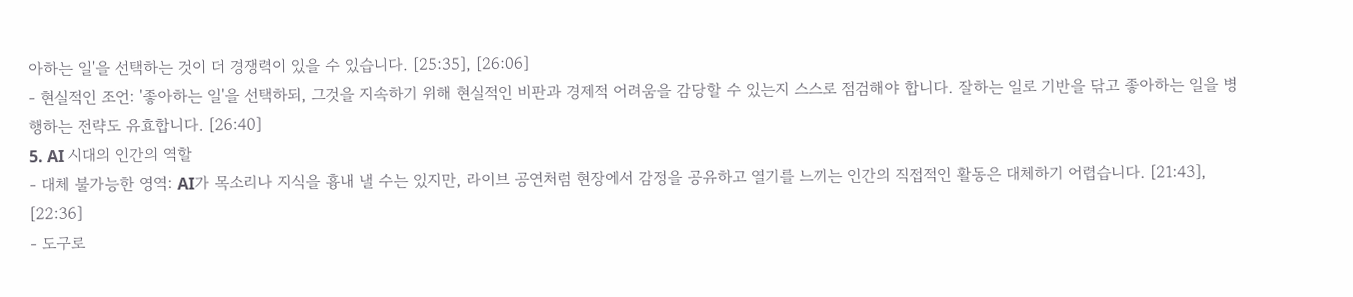아하는 일'을 선택하는 것이 더 경쟁력이 있을 수 있습니다. [25:35], [26:06]
- 현실적인 조언: '좋아하는 일'을 선택하되, 그것을 지속하기 위해 현실적인 비판과 경제적 어려움을 감당할 수 있는지 스스로 점검해야 합니다. 잘하는 일로 기반을 닦고 좋아하는 일을 병행하는 전략도 유효합니다. [26:40]
5. AI 시대의 인간의 역할
- 대체 불가능한 영역: AI가 목소리나 지식을 흉내 낼 수는 있지만, 라이브 공연처럼 현장에서 감정을 공유하고 열기를 느끼는 인간의 직접적인 활동은 대체하기 어렵습니다. [21:43], [22:36]
- 도구로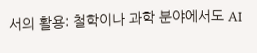서의 활용: 철학이나 과학 분야에서도 AI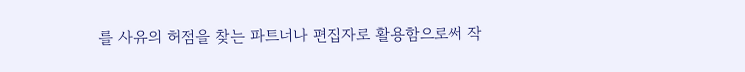를 사유의 허점을 찾는 파트너나 편집자로 활용함으로써 작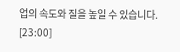업의 속도와 질을 높일 수 있습니다. [23:00]